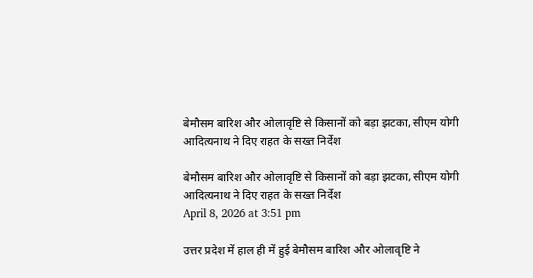बेमौसम बारिश और ओलावृष्टि से किसानों को बड़ा झटका, सीएम योगी आदित्यनाथ ने दिए राहत के सख्त निर्देश

बेमौसम बारिश और ओलावृष्टि से किसानों को बड़ा झटका, सीएम योगी आदित्यनाथ ने दिए राहत के सख्त निर्देश
April 8, 2026 at 3:51 pm

उत्तर प्रदेश में हाल ही में हुई बेमौसम बारिश और ओलावृष्टि ने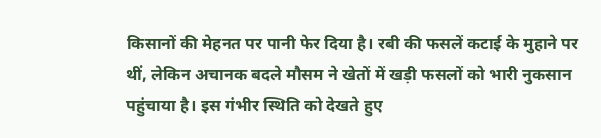किसानों की मेहनत पर पानी फेर दिया है। रबी की फसलें कटाई के मुहाने पर थीं, लेकिन अचानक बदले मौसम ने खेतों में खड़ी फसलों को भारी नुकसान पहुंचाया है। इस गंभीर स्थिति को देखते हुए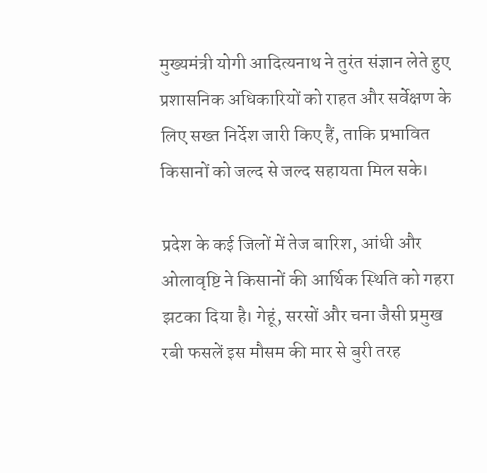मुख्यमंत्री योगी आदित्यनाथ ने तुरंत संज्ञान लेते हुए प्रशासनिक अधिकारियों को राहत और सर्वेक्षण के लिए सख्त निर्देश जारी किए हैं, ताकि प्रभावित किसानों को जल्द से जल्द सहायता मिल सके।

प्रदेश के कई जिलों में तेज बारिश, आंधी और ओलावृष्टि ने किसानों की आर्थिक स्थिति को गहरा झटका दिया है। गेहूं, सरसों और चना जैसी प्रमुख रबी फसलें इस मौसम की मार से बुरी तरह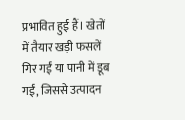प्रभावित हुई हैं। खेतों में तैयार खड़ी फसलें गिर गईं या पानी में डूब गईं, जिससे उत्पादन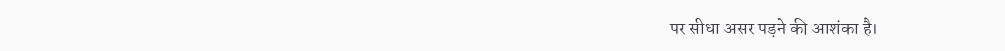पर सीधा असर पड़ने की आशंका है।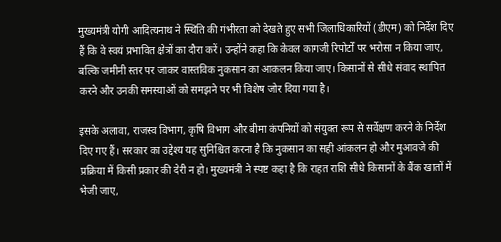मुख्यमंत्री योगी आदित्यनाथ ने स्थिति की गंभीरता को देखते हुए सभी जिलाधिकारियों (डीएम) को निर्देश दिए हैं कि वे स्वयं प्रभावित क्षेत्रों का दौरा करें। उन्होंने कहा कि केवल कागजी रिपोर्टों पर भरोसा न किया जाए, बल्कि जमीनी स्तर पर जाकर वास्तविक नुकसान का आकलन किया जाए। किसानों से सीधे संवाद स्थापित करने और उनकी समस्याओं को समझने पर भी विशेष जोर दिया गया है।

इसके अलावा, राजस्व विभाग, कृषि विभाग और बीमा कंपनियों को संयुक्त रूप से सर्वेक्षण करने के निर्देश दिए गए हैं। सरकार का उद्देश्य यह सुनिश्चित करना है कि नुकसान का सही आंकलन हो और मुआवजे की प्रक्रिया में किसी प्रकार की देरी न हो। मुख्यमंत्री ने स्पष्ट कहा है कि राहत राशि सीधे किसानों के बैंक खातों में भेजी जाए,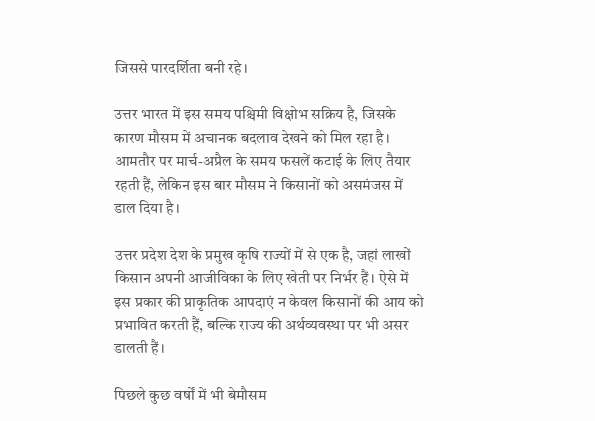जिससे पारदर्शिता बनी रहे।

उत्तर भारत में इस समय पश्चिमी विक्षोभ सक्रिय है, जिसके कारण मौसम में अचानक बदलाव देखने को मिल रहा है। आमतौर पर मार्च-अप्रैल के समय फसलें कटाई के लिए तैयार रहती हैं, लेकिन इस बार मौसम ने किसानों को असमंजस में डाल दिया है।

उत्तर प्रदेश देश के प्रमुख कृषि राज्यों में से एक है, जहां लाखों किसान अपनी आजीविका के लिए खेती पर निर्भर हैं। ऐसे में इस प्रकार की प्राकृतिक आपदाएं न केवल किसानों की आय को प्रभावित करती हैं, बल्कि राज्य की अर्थव्यवस्था पर भी असर डालती हैं।

पिछले कुछ वर्षों में भी बेमौसम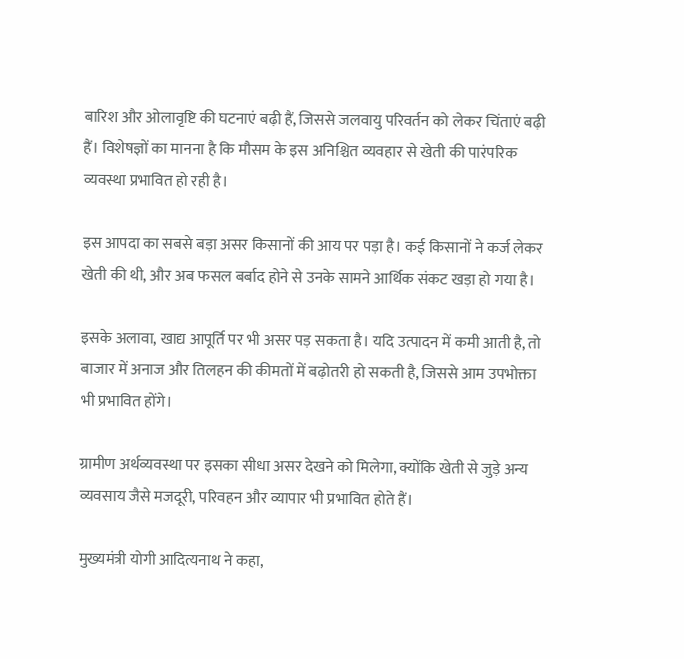बारिश और ओलावृष्टि की घटनाएं बढ़ी हैं, जिससे जलवायु परिवर्तन को लेकर चिंताएं बढ़ी हैं। विशेषज्ञों का मानना है कि मौसम के इस अनिश्चित व्यवहार से खेती की पारंपरिक व्यवस्था प्रभावित हो रही है।

इस आपदा का सबसे बड़ा असर किसानों की आय पर पड़ा है। कई किसानों ने कर्ज लेकर खेती की थी, और अब फसल बर्बाद होने से उनके सामने आर्थिक संकट खड़ा हो गया है।

इसके अलावा, खाद्य आपूर्ति पर भी असर पड़ सकता है। यदि उत्पादन में कमी आती है, तो बाजार में अनाज और तिलहन की कीमतों में बढ़ोतरी हो सकती है, जिससे आम उपभोक्ता भी प्रभावित होंगे।

ग्रामीण अर्थव्यवस्था पर इसका सीधा असर देखने को मिलेगा, क्योंकि खेती से जुड़े अन्य व्यवसाय जैसे मजदूरी, परिवहन और व्यापार भी प्रभावित होते हैं।

मुख्यमंत्री योगी आदित्यनाथ ने कहा,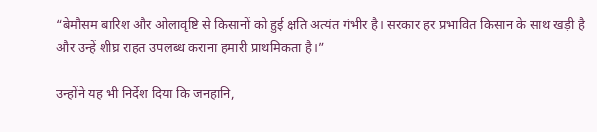“बेमौसम बारिश और ओलावृष्टि से किसानों को हुई क्षति अत्यंत गंभीर है। सरकार हर प्रभावित किसान के साथ खड़ी है और उन्हें शीघ्र राहत उपलब्ध कराना हमारी प्राथमिकता है।”

उन्होंने यह भी निर्देश दिया कि जनहानि,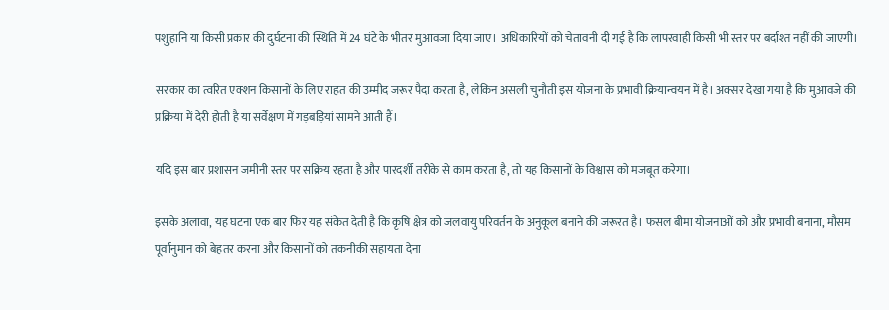पशुहानि या किसी प्रकार की दुर्घटना की स्थिति में 24 घंटे के भीतर मुआवजा दिया जाए। अधिकारियों को चेतावनी दी गई है कि लापरवाही किसी भी स्तर पर बर्दाश्त नहीं की जाएगी।

सरकार का त्वरित एक्शन किसानों के लिए राहत की उम्मीद जरूर पैदा करता है, लेकिन असली चुनौती इस योजना के प्रभावी क्रियान्वयन में है। अक्सर देखा गया है कि मुआवजे की प्रक्रिया में देरी होती है या सर्वेक्षण में गड़बड़ियां सामने आती हैं।

यदि इस बार प्रशासन जमीनी स्तर पर सक्रिय रहता है और पारदर्शी तरीके से काम करता है, तो यह किसानों के विश्वास को मजबूत करेगा।

इसके अलावा, यह घटना एक बार फिर यह संकेत देती है कि कृषि क्षेत्र को जलवायु परिवर्तन के अनुकूल बनाने की जरूरत है। फसल बीमा योजनाओं को और प्रभावी बनाना, मौसम पूर्वानुमान को बेहतर करना और किसानों को तकनीकी सहायता देना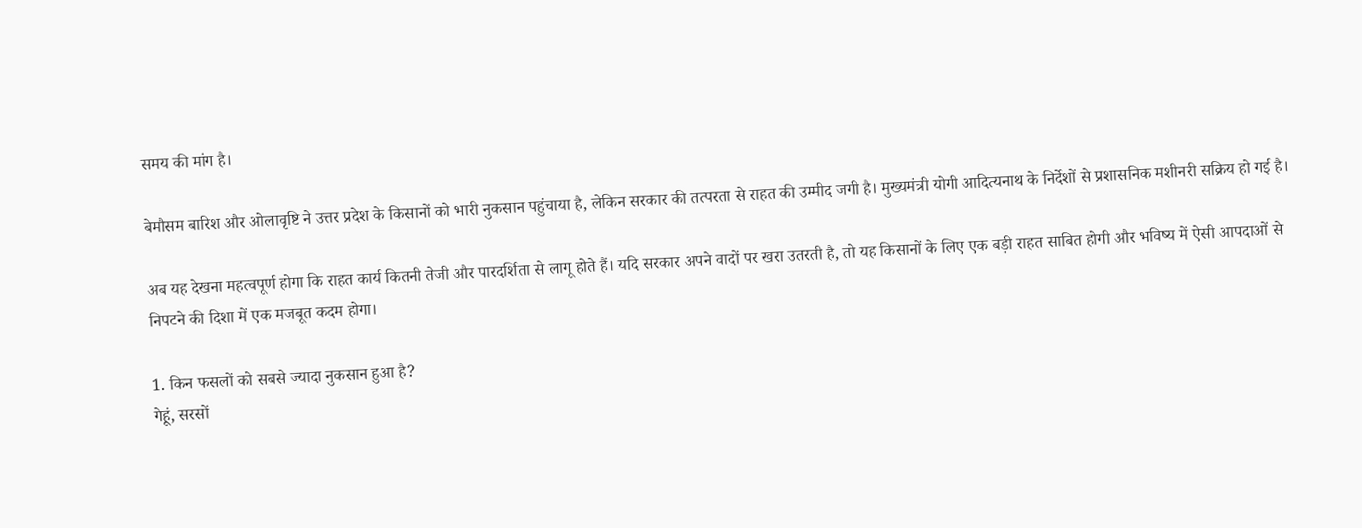समय की मांग है।

बेमौसम बारिश और ओलावृष्टि ने उत्तर प्रदेश के किसानों को भारी नुकसान पहुंचाया है, लेकिन सरकार की तत्परता से राहत की उम्मीद जगी है। मुख्यमंत्री योगी आदित्यनाथ के निर्देशों से प्रशासनिक मशीनरी सक्रिय हो गई है।

अब यह देखना महत्वपूर्ण होगा कि राहत कार्य कितनी तेजी और पारदर्शिता से लागू होते हैं। यदि सरकार अपने वादों पर खरा उतरती है, तो यह किसानों के लिए एक बड़ी राहत साबित होगी और भविष्य में ऐसी आपदाओं से निपटने की दिशा में एक मजबूत कदम होगा।

1. किन फसलों को सबसे ज्यादा नुकसान हुआ है?
गेहूं, सरसों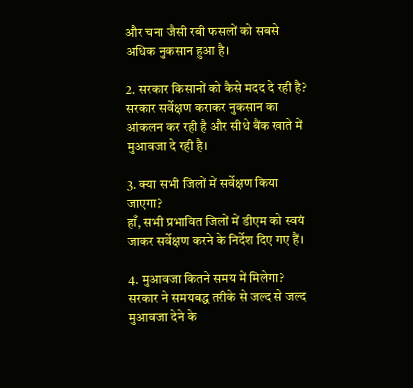और चना जैसी रबी फसलों को सबसे अधिक नुकसान हुआ है।

2. सरकार किसानों को कैसे मदद दे रही है?
सरकार सर्वेक्षण कराकर नुकसान का आंकलन कर रही है और सीधे बैंक खाते में मुआवजा दे रही है।

3. क्या सभी जिलों में सर्वेक्षण किया जाएगा?
हाँ, सभी प्रभावित जिलों में डीएम को स्वयं जाकर सर्वेक्षण करने के निर्देश दिए गए हैं।

4. मुआवजा कितने समय में मिलेगा?
सरकार ने समयबद्ध तरीके से जल्द से जल्द मुआवजा देने के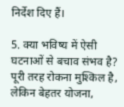निर्देश दिए हैं।

5. क्या भविष्य में ऐसी घटनाओं से बचाव संभव है?
पूरी तरह रोकना मुश्किल है, लेकिन बेहतर योजना,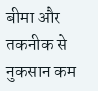बीमा और तकनीक से नुकसान कम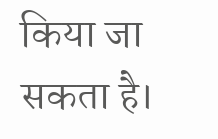किया जा सकता है।